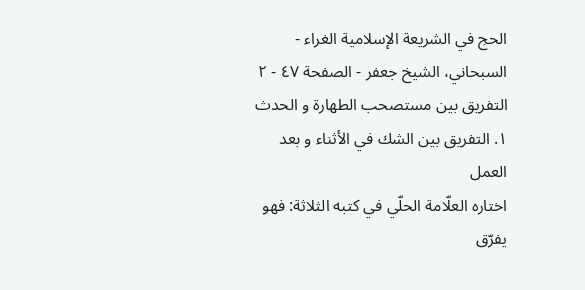الحج في الشريعة الإسلامية الغراء - السبحاني، الشيخ جعفر - الصفحة ٤٧ - ٢ التفريق بين مستصحب الطهارة و الحدث
١. التفريق بين الشك في الأثناء و بعد العمل
اختاره العلّامة الحلّي في كتبه الثلاثة: فهو يفرّق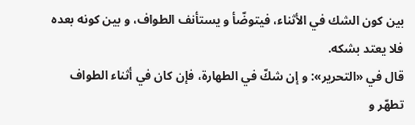بين كون الشك في الأثناء، فيتوضّأ و يستأنف الطواف، و بين كونه بعده فلا يعتد بشكه.
قال في «التحرير»: و إن شكّ في الطهارة، فإن كان في أثناء الطواف تطهّر و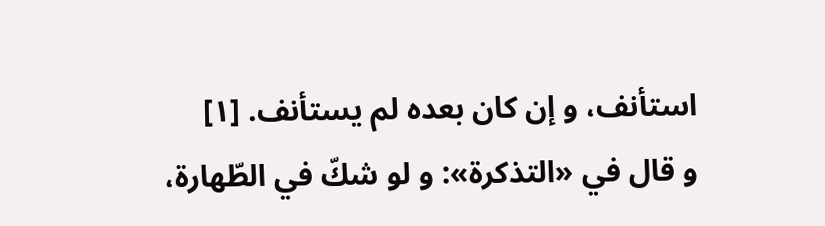استأنف، و إن كان بعده لم يستأنف. [١]
و قال في «التذكرة»: و لو شكّ في الطّهارة،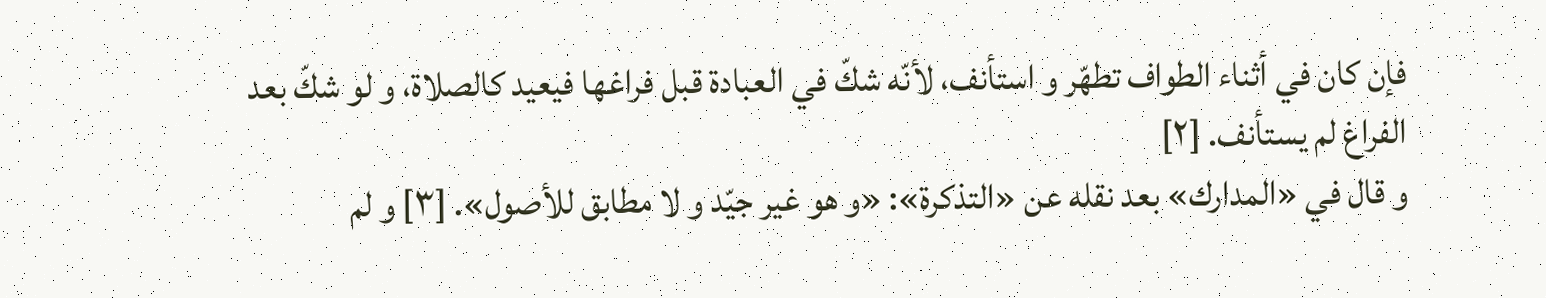فإن كان في أثناء الطواف تطهّر و استأنف، لأنّه شكّ في العبادة قبل فراغها فيعيد كالصلاة، و لو شكّ بعد الفراغ لم يستأنف. [٢]
و قال في «المدارك» بعد نقله عن «التذكرة»: «و هو غير جيّد و لا مطابق للأصول». [٣] و لم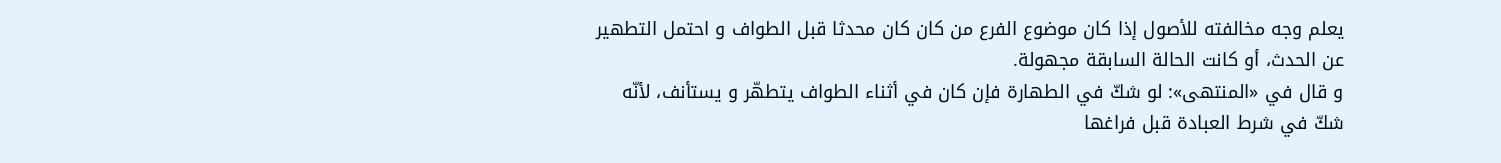يعلم وجه مخالفته للأصول إذا كان موضوع الفرع من كان كان محدثا قبل الطواف و احتمل التطهير عن الحدث، أو كانت الحالة السابقة مجهولة.
و قال في «المنتهى»: لو شكّ في الطهارة فإن كان في أثناء الطواف يتطهّر و يستأنف، لأنّه شكّ في شرط العبادة قبل فراغها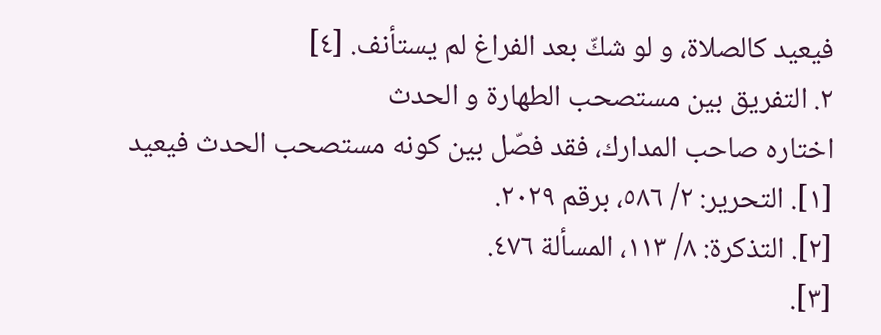فيعيد كالصلاة، و لو شكّ بعد الفراغ لم يستأنف. [٤]
٢. التفريق بين مستصحب الطهارة و الحدث
اختاره صاحب المدارك، فقد فصّل بين كونه مستصحب الحدث فيعيد
[١]. التحرير: ٢/ ٥٨٦، برقم ٢٠٢٩.
[٢]. التذكرة: ٨/ ١١٣، المسألة ٤٧٦.
[٣].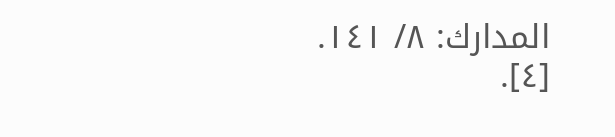المدارك: ٨/ ١٤١.
[٤].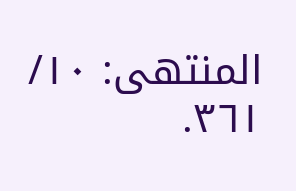المنتهى: ١٠/ ٣٦١.